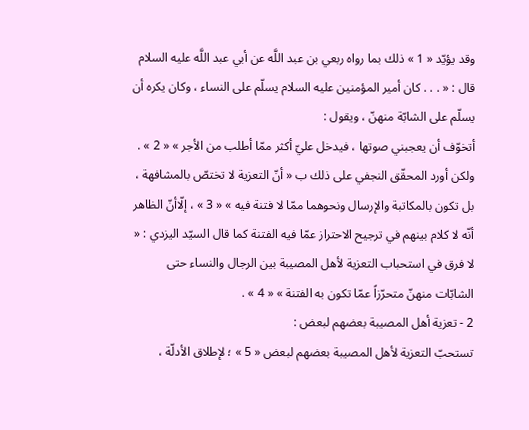وقد يؤيّد « 1 » ذلك بما رواه ربعي بن عبد اللَّه عن أبي عبد اللَّه عليه السلام قال : « . . . كان أمير المؤمنين عليه السلام يسلّم على النساء ، وكان يكره أن يسلّم على الشابّة منهنّ ، ويقول :
أتخوّف أن يعجبني صوتها ، فيدخل عليّ أكثر ممّا أطلب من الأجر » « 2 » .
ولكن أورد المحقّق النجفي على ذلك ب « أنّ التعزية لا تختصّ بالمشافهة ، بل تكون بالمكاتبة والإرسال ونحوهما ممّا لا فتنة فيه » « 3 » ، إلّاأنّ الظاهر أنّه لا كلام بينهم في ترجيح الاحتراز عمّا فيه الفتنة كما قال السيّد اليزدي : « لا فرق في استحباب التعزية لأهل المصيبة بين الرجال والنساء حتى الشابّات منهنّ متحرّزاً عمّا تكون به الفتنة » « 4 » .
2 - تعزية أهل المصيبة بعضهم لبعض :
تستحبّ التعزية لأهل المصيبة بعضهم لبعض « 5 » ؛ لإطلاق الأدلّة ،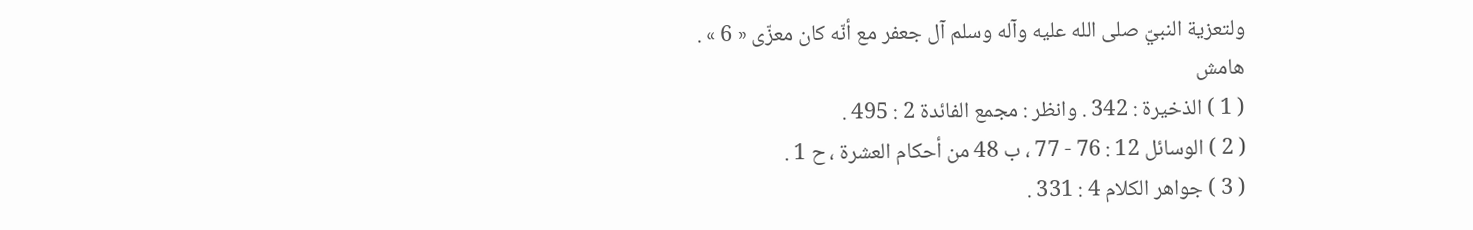ولتعزية النبيّ صلى الله عليه وآله وسلم آل جعفر مع أنّه كان معزّى « 6 » .
هامش
( 1 ) الذخيرة : 342 . وانظر : مجمع الفائدة 2 : 495 .
( 2 ) الوسائل 12 : 76 - 77 ، ب 48 من أحكام العشرة ، ح 1 .
( 3 ) جواهر الكلام 4 : 331 .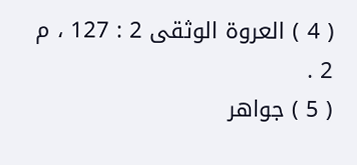( 4 ) العروة الوثقى 2 : 127 ، م 2 .
( 5 ) جواهر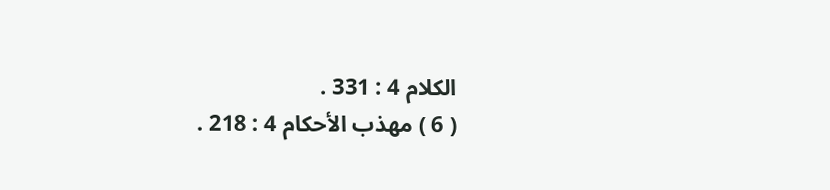الكلام 4 : 331 .
( 6 ) مهذب الأحكام 4 : 218 .